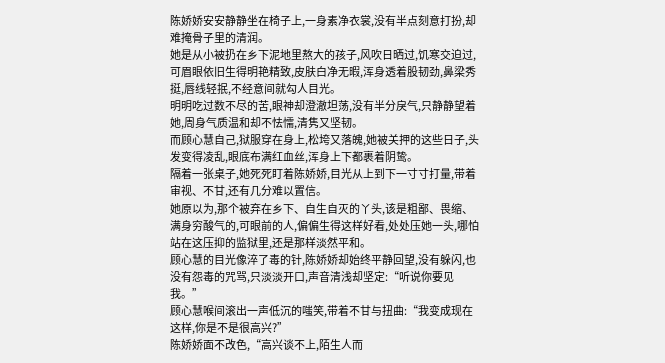陈娇娇安安静静坐在椅子上,一身素净衣裳,没有半点刻意打扮,却难掩骨子里的清润。
她是从小被扔在乡下泥地里熬大的孩子,风吹日晒过,饥寒交迫过,可眉眼依旧生得明艳精致,皮肤白净无暇,浑身透着股韧劲,鼻梁秀挺,唇线轻抿,不经意间就勾人目光。
明明吃过数不尽的苦,眼神却澄澈坦荡,没有半分戾气,只静静望着她,周身气质温和却不怯懦,清隽又坚韧。
而顾心慧自己,狱服穿在身上,松垮又落魄,她被关押的这些日子,头发变得凌乱,眼底布满红血丝,浑身上下都裹着阴鸷。
隔着一张桌子,她死死盯着陈娇娇,目光从上到下一寸寸打量,带着审视、不甘,还有几分难以置信。
她原以为,那个被弃在乡下、自生自灭的丫头,该是粗鄙、畏缩、满身穷酸气的,可眼前的人,偏偏生得这样好看,处处压她一头,哪怕站在这压抑的监狱里,还是那样淡然平和。
顾心慧的目光像淬了毒的针,陈娇娇却始终平静回望,没有躲闪,也没有怨毒的咒骂,只淡淡开口,声音清浅却坚定:“听说你要见我。”
顾心慧喉间滚出一声低沉的嗤笑,带着不甘与扭曲:“我变成现在这样,你是不是很高兴?”
陈娇娇面不改色,“高兴谈不上,陌生人而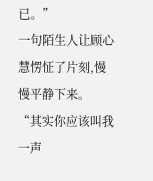已。”
一句陌生人让顾心慧愣怔了片刻,慢慢平静下来。
“其实你应该叫我一声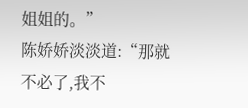姐姐的。”
陈娇娇淡淡道:“那就不必了,我不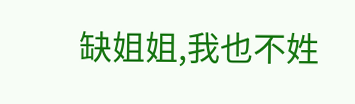缺姐姐,我也不姓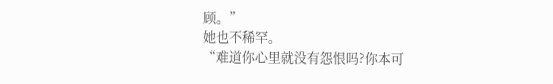顾。”
她也不稀罕。
“难道你心里就没有怨恨吗?你本可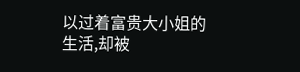以过着富贵大小姐的生活,却被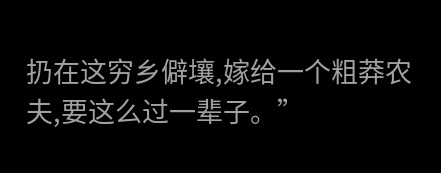扔在这穷乡僻壤,嫁给一个粗莽农夫,要这么过一辈子。”